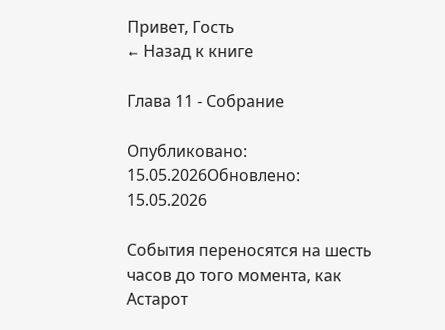Привет, Гость
← Назад к книге

Глава 11 - Собрание

Опубликовано: 15.05.2026Обновлено: 15.05.2026

События переносятся на шесть часов до того момента, как Астарот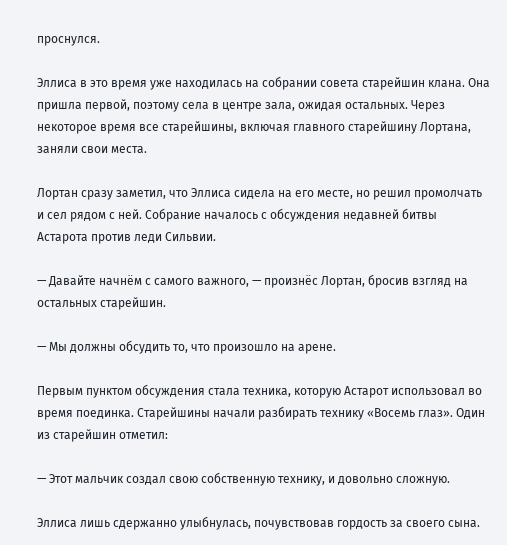проснулся.

Эллиса в это время уже находилась на собрании совета старейшин клана. Она пришла первой, поэтому села в центре зала, ожидая остальных. Через некоторое время все старейшины, включая главного старейшину Лортана, заняли свои места.

Лортан сразу заметил, что Эллиса сидела на его месте, но решил промолчать и сел рядом с ней. Собрание началось с обсуждения недавней битвы Астарота против леди Сильвии.

— Давайте начнём с самого важного, — произнёс Лортан, бросив взгляд на остальных старейшин.

— Мы должны обсудить то, что произошло на арене.

Первым пунктом обсуждения стала техника, которую Астарот использовал во время поединка. Старейшины начали разбирать технику «Восемь глаз». Один из старейшин отметил:

— Этот мальчик создал свою собственную технику, и довольно сложную.

Эллиса лишь сдержанно улыбнулась, почувствовав гордость за своего сына.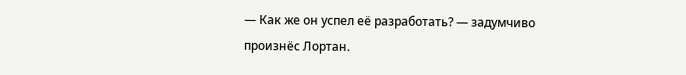— Как же он успел её разработать? — задумчиво произнёс Лортан.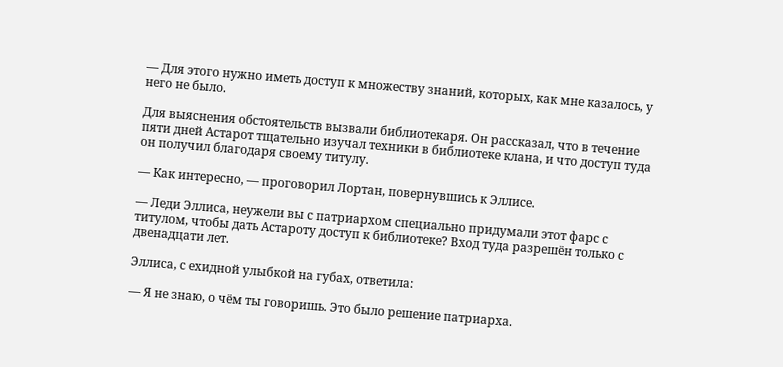— Для этого нужно иметь доступ к множеству знаний, которых, как мне казалось, у него не было.

Для выяснения обстоятельств вызвали библиотекаря. Он рассказал, что в течение пяти дней Астарот тщательно изучал техники в библиотеке клана, и что доступ туда он получил благодаря своему титулу.

— Как интересно, — проговорил Лортан, повернувшись к Эллисе.

— Леди Эллиса, неужели вы с патриархом специально придумали этот фарс с титулом, чтобы дать Астароту доступ к библиотеке? Вход туда разрешён только с двенадцати лет.

Эллиса, с ехидной улыбкой на губах, ответила:

— Я не знаю, о чём ты говоришь. Это было решение патриарха.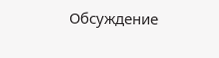Обсуждение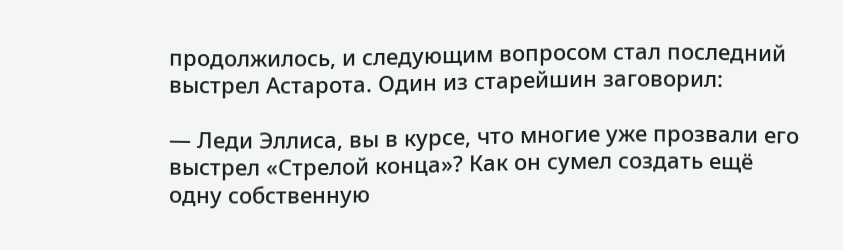продолжилось, и следующим вопросом стал последний выстрел Астарота. Один из старейшин заговорил:

— Леди Эллиса, вы в курсе, что многие уже прозвали его выстрел «Стрелой конца»? Как он сумел создать ещё одну собственную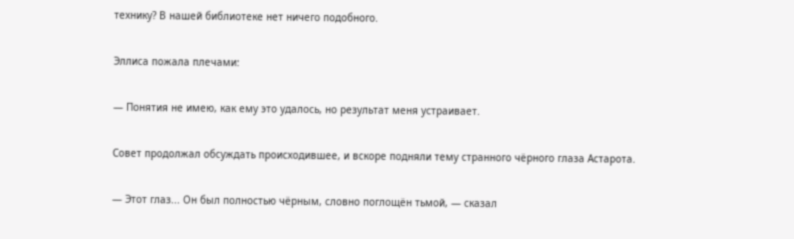технику? В нашей библиотеке нет ничего подобного.

Эллиса пожала плечами:

— Понятия не имею, как ему это удалось, но результат меня устраивает.

Совет продолжал обсуждать происходившее, и вскоре подняли тему странного чёрного глаза Астарота.

— Этот глаз... Он был полностью чёрным, словно поглощён тьмой, — сказал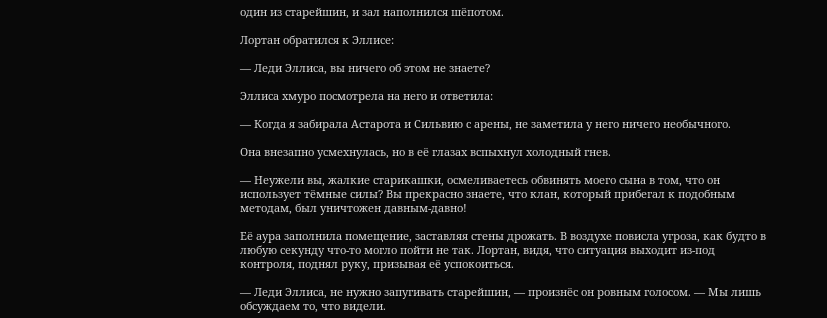один из старейшин, и зал наполнился шёпотом.

Лортан обратился к Эллисе:

— Леди Эллиса, вы ничего об этом не знаете?

Эллиса хмуро посмотрела на него и ответила:

— Когда я забирала Астарота и Сильвию с арены, не заметила у него ничего необычного.

Она внезапно усмехнулась, но в её глазах вспыхнул холодный гнев.

— Неужели вы, жалкие старикашки, осмеливаетесь обвинять моего сына в том, что он использует тёмные силы? Вы прекрасно знаете, что клан, который прибегал к подобным методам, был уничтожен давным-давно!

Её аура заполнила помещение, заставляя стены дрожать. В воздухе повисла угроза, как будто в любую секунду что-то могло пойти не так. Лортан, видя, что ситуация выходит из-под контроля, поднял руку, призывая её успокоиться.

— Леди Эллиса, не нужно запугивать старейшин, — произнёс он ровным голосом. — Мы лишь обсуждаем то, что видели.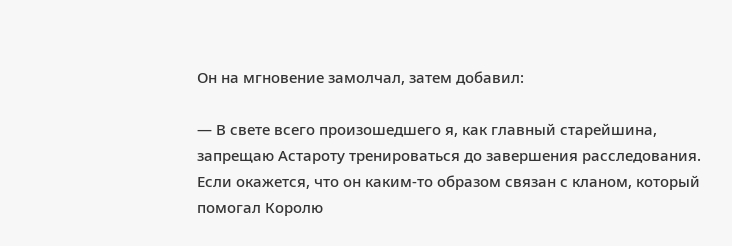Он на мгновение замолчал, затем добавил:

— В свете всего произошедшего я, как главный старейшина, запрещаю Астароту тренироваться до завершения расследования. Если окажется, что он каким-то образом связан с кланом, который помогал Королю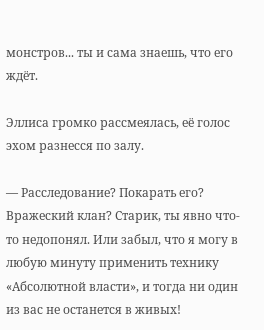монстров... ты и сама знаешь, что его ждёт.

Эллиса громко рассмеялась, её голос эхом разнесся по залу.

— Расследование? Покарать его? Вражеский клан? Старик, ты явно что-то недопонял. Или забыл, что я могу в любую минуту применить технику «Абсолютной власти», и тогда ни один из вас не останется в живых!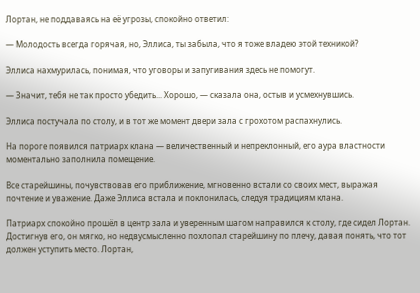Лортан, не поддаваясь на её угрозы, спокойно ответил:

— Молодость всегда горячая, но, Эллиса, ты забыла, что я тоже владею этой техникой?

Эллиса нахмурилась, понимая, что уговоры и запугивания здесь не помогут.

— Значит, тебя не так просто убедить... Хорошо, — сказала она, остыв и усмехнувшись.

Эллиса постучала по столу, и в тот же момент двери зала с грохотом распахнулись.

На пороге появился патриарх клана — величественный и непреклонный, его аура властности моментально заполнила помещение.

Все старейшины, почувствовав его приближение, мгновенно встали со своих мест, выражая почтение и уважение. Даже Эллиса встала и поклонилась, следуя традициям клана.

Патриарх спокойно прошёл в центр зала и уверенным шагом направился к столу, где сидел Лортан. Достигнув его, он мягко, но недвусмысленно похлопал старейшину по плечу, давая понять, что тот должен уступить место. Лортан,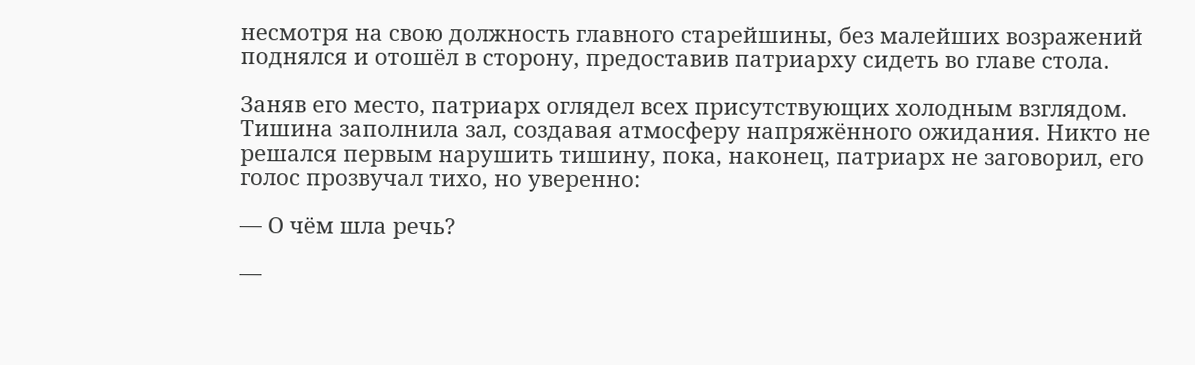несмотря на свою должность главного старейшины, без малейших возражений поднялся и отошёл в сторону, предоставив патриарху сидеть во главе стола.

Заняв его место, патриарх оглядел всех присутствующих холодным взглядом. Тишина заполнила зал, создавая атмосферу напряжённого ожидания. Никто не решался первым нарушить тишину, пока, наконец, патриарх не заговорил, его голос прозвучал тихо, но уверенно:

— О чём шла речь?

—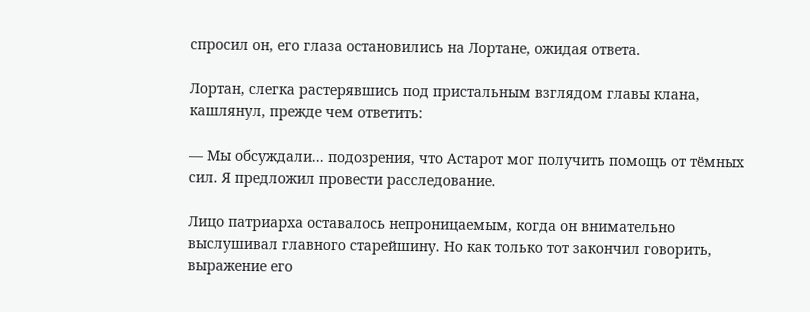спросил он, его глаза остановились на Лортане, ожидая ответа.

Лортан, слегка растерявшись под пристальным взглядом главы клана, кашлянул, прежде чем ответить:

— Мы обсуждали... подозрения, что Астарот мог получить помощь от тёмных сил. Я предложил провести расследование.

Лицо патриарха оставалось непроницаемым, когда он внимательно выслушивал главного старейшину. Но как только тот закончил говорить, выражение его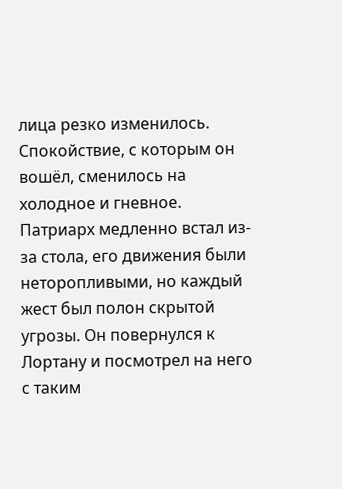лица резко изменилось. Спокойствие, с которым он вошёл, сменилось на холодное и гневное. Патриарх медленно встал из-за стола, его движения были неторопливыми, но каждый жест был полон скрытой угрозы. Он повернулся к Лортану и посмотрел на него с таким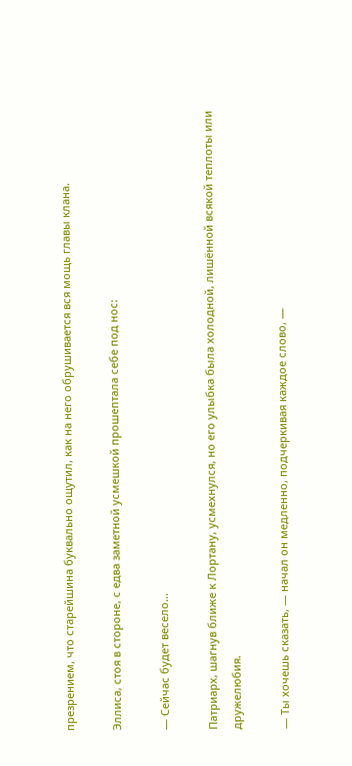презрением, что старейшина буквально ощутил, как на него обрушивается вся мощь главы клана.

Эллиса, стоя в стороне, с едва заметной усмешкой прошептала себе под нос:

— Сейчас будет весело...

Патриарх, шагнув ближе к Лортану, усмехнулся, но его улыбка была холодной, лишённой всякой теплоты или дружелюбия.

— Ты хочешь сказать, — начал он медленно, подчеркивая каждое слово, —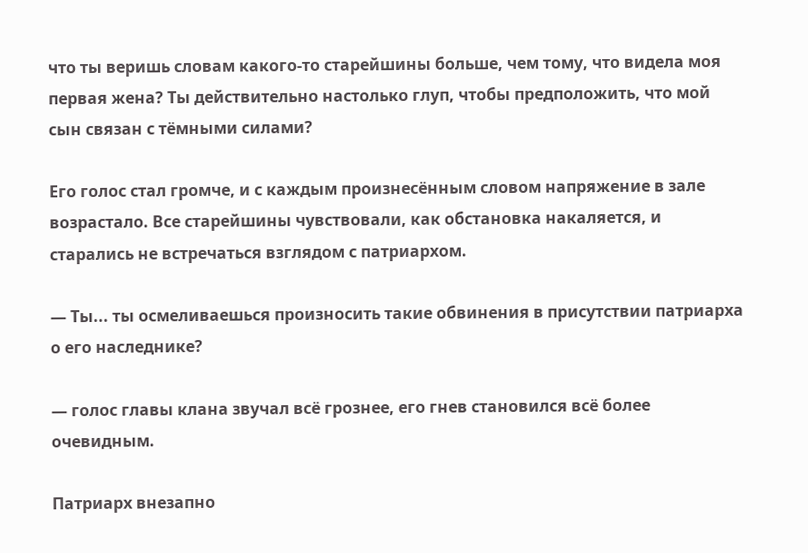что ты веришь словам какого-то старейшины больше, чем тому, что видела моя первая жена? Ты действительно настолько глуп, чтобы предположить, что мой сын связан с тёмными силами?

Его голос стал громче, и с каждым произнесённым словом напряжение в зале возрастало. Все старейшины чувствовали, как обстановка накаляется, и старались не встречаться взглядом с патриархом.

— Ты... ты осмеливаешься произносить такие обвинения в присутствии патриарха о его наследнике?

— голос главы клана звучал всё грознее, его гнев становился всё более очевидным.

Патриарх внезапно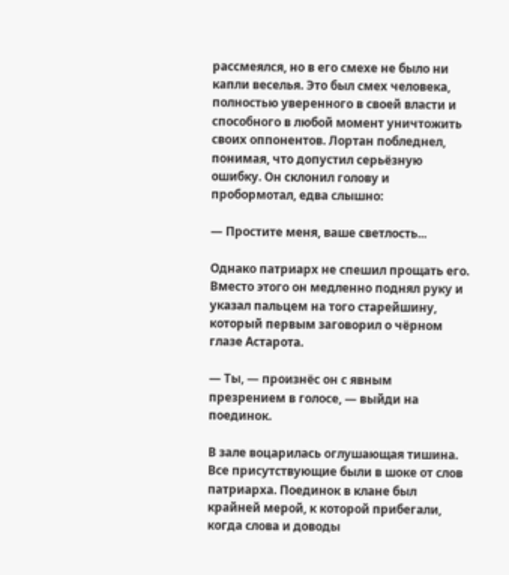рассмеялся, но в его смехе не было ни капли веселья. Это был смех человека, полностью уверенного в своей власти и способного в любой момент уничтожить своих оппонентов. Лортан побледнел, понимая, что допустил серьёзную ошибку. Он склонил голову и пробормотал, едва слышно:

— Простите меня, ваше светлость...

Однако патриарх не спешил прощать его. Вместо этого он медленно поднял руку и указал пальцем на того старейшину, который первым заговорил о чёрном глазе Астарота.

— Ты, — произнёс он с явным презрением в голосе, — выйди на поединок.

В зале воцарилась оглушающая тишина. Все присутствующие были в шоке от слов патриарха. Поединок в клане был крайней мерой, к которой прибегали, когда слова и доводы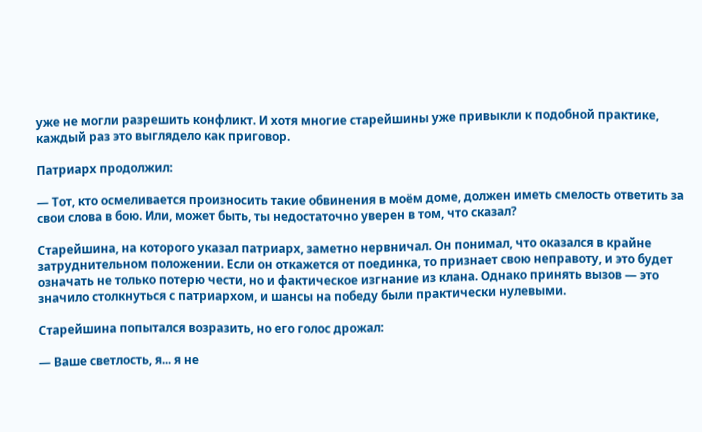уже не могли разрешить конфликт. И хотя многие старейшины уже привыкли к подобной практике, каждый раз это выглядело как приговор.

Патриарх продолжил:

— Тот, кто осмеливается произносить такие обвинения в моём доме, должен иметь смелость ответить за свои слова в бою. Или, может быть, ты недостаточно уверен в том, что сказал?

Старейшина, на которого указал патриарх, заметно нервничал. Он понимал, что оказался в крайне затруднительном положении. Если он откажется от поединка, то признает свою неправоту, и это будет означать не только потерю чести, но и фактическое изгнание из клана. Однако принять вызов — это значило столкнуться с патриархом, и шансы на победу были практически нулевыми.

Старейшина попытался возразить, но его голос дрожал:

— Ваше светлость, я... я не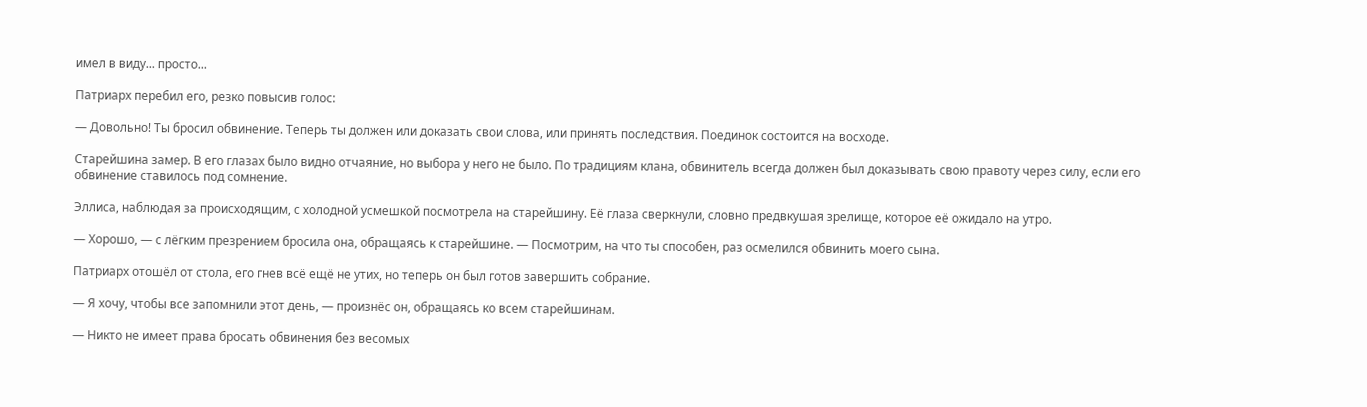имел в виду... просто...

Патриарх перебил его, резко повысив голос:

— Довольно! Ты бросил обвинение. Теперь ты должен или доказать свои слова, или принять последствия. Поединок состоится на восходе.

Старейшина замер. В его глазах было видно отчаяние, но выбора у него не было. По традициям клана, обвинитель всегда должен был доказывать свою правоту через силу, если его обвинение ставилось под сомнение.

Эллиса, наблюдая за происходящим, с холодной усмешкой посмотрела на старейшину. Её глаза сверкнули, словно предвкушая зрелище, которое её ожидало на утро.

— Хорошо, — с лёгким презрением бросила она, обращаясь к старейшине. — Посмотрим, на что ты способен, раз осмелился обвинить моего сына.

Патриарх отошёл от стола, его гнев всё ещё не утих, но теперь он был готов завершить собрание.

— Я хочу, чтобы все запомнили этот день, — произнёс он, обращаясь ко всем старейшинам.

— Никто не имеет права бросать обвинения без весомых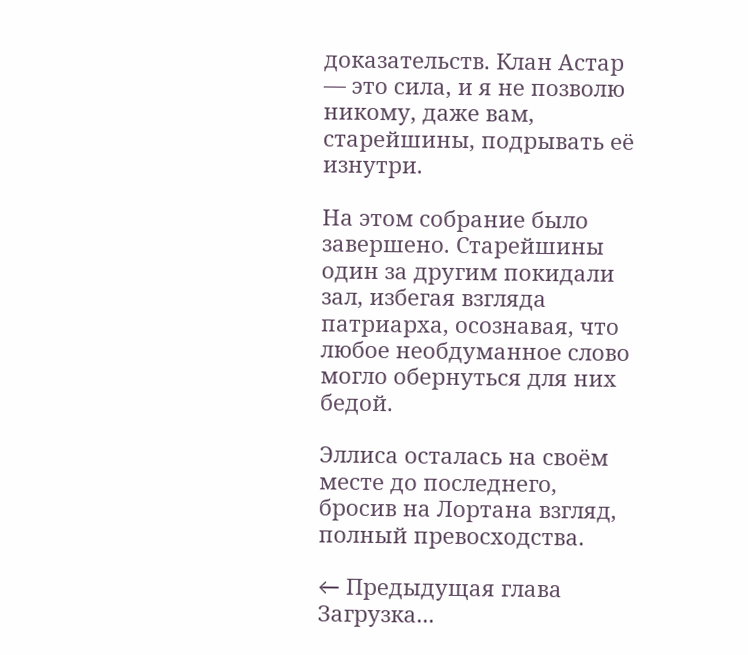доказательств. Клан Астар — это сила, и я не позволю никому, даже вам, старейшины, подрывать её изнутри.

На этом собрание было завершено. Старейшины один за другим покидали зал, избегая взгляда патриарха, осознавая, что любое необдуманное слово могло обернуться для них бедой.

Эллиса осталась на своём месте до последнего, бросив на Лортана взгляд, полный превосходства.

← Предыдущая глава
Загрузка...